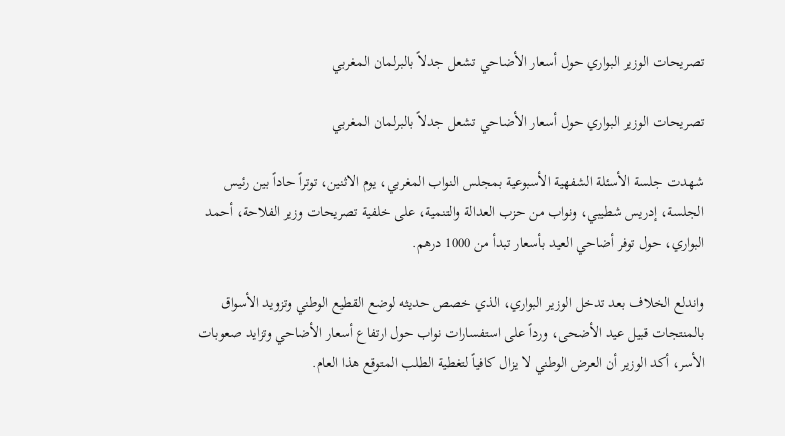تصريحات الوزير البواري حول أسعار الأضاحي تشعل جدلاً بالبرلمان المغربي

تصريحات الوزير البواري حول أسعار الأضاحي تشعل جدلاً بالبرلمان المغربي

شهدت جلسة الأسئلة الشفهية الأسبوعية بمجلس النواب المغربي، يوم الاثنين، توتراً حاداً بين رئيس الجلسة، إدريس شطيبي، ونواب من حزب العدالة والتنمية، على خلفية تصريحات وزير الفلاحة، أحمد البواري، حول توفر أضاحي العيد بأسعار تبدأ من 1000 درهم.

واندلع الخلاف بعد تدخل الوزير البواري، الذي خصص حديثه لوضع القطيع الوطني وتزويد الأسواق بالمنتجات قبيل عيد الأضحى، ورداً على استفسارات نواب حول ارتفاع أسعار الأضاحي وتزايد صعوبات الأسر، أكد الوزير أن العرض الوطني لا يزال كافياً لتغطية الطلب المتوقع هذا العام.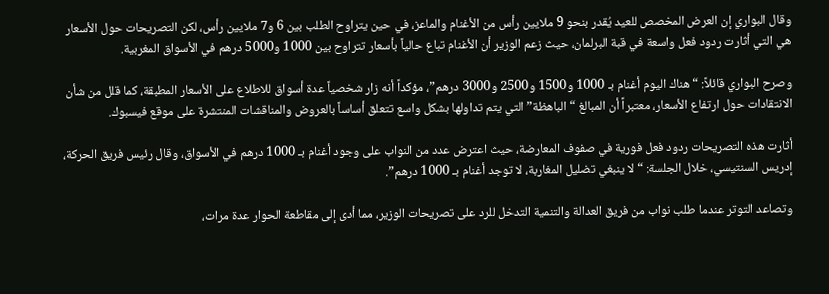وقال البواري إن العرض المخصص للعيد يُقدر بنحو 9 ملايين رأس من الأغنام والماعز، في حين يتراوح الطلب بين 6 و7 ملايين رأس، لكن التصريحات حول الأسعار هي التي أثارت ردود فعل واسعة في قبة البرلمان، حيث زعم الوزير أن الأغنام تباع حالياً بأسعار تتراوح بين 1000 و5000 درهم في الأسواق المغربية.

وصرح البواري قائلاً: “هناك اليوم أغنام بـ 1000 و1500 و2500 و3000 درهم”، مؤكداً أنه زار شخصياً عدة أسواق للاطلاع على الأسعار المطبقة، كما قلل من شأن الانتقادات حول ارتفاع الأسعار، معتبراً أن المبالغ “الباهظة” التي يتم تداولها بشكل واسع تتعلق أساساً بالعروض والمناقشات المنتشرة على موقع فيسبوك.

أثارت هذه التصريحات ردود فعل فورية في صفوف المعارضة، حيث اعترض عدد من النواب على وجود أغنام بـ 1000 درهم في الأسواق، وقال رئيس فريق الحركة، إدريس السنتيسي، خلال الجلسة: “لا ينبغي تضليل المغاربة، لا توجد أغنام بـ 1000 درهم”.

وتصاعد التوتر عندما طلب نواب من فريق العدالة والتنمية التدخل للرد على تصريحات الوزير، مما أدى إلى مقاطعة الحوار عدة مرات،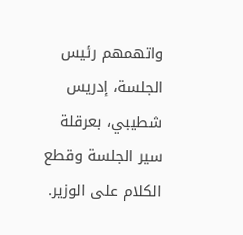واتهمهم رئيس الجلسة، إدريس شطيبي، بعرقلة سير الجلسة وقطع الكلام على الوزير.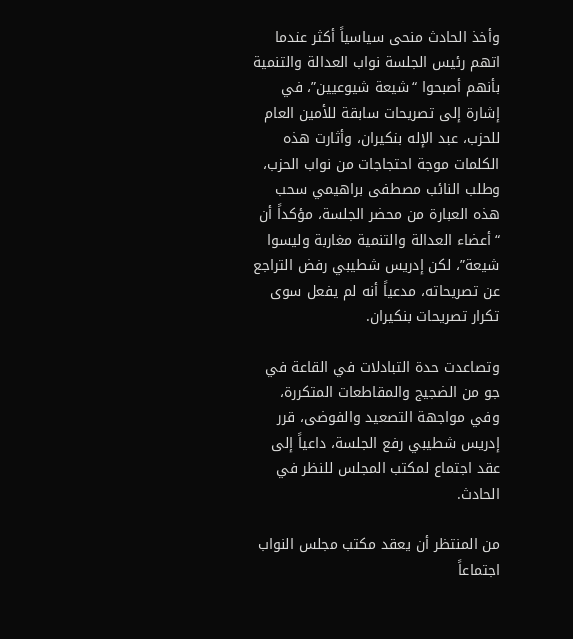وأخذ الحادث منحى سياسياً أكثر عندما اتهم رئيس الجلسة نواب العدالة والتنمية بأنهم أصبحوا “شيعة شيوعيين”، في إشارة إلى تصريحات سابقة للأمين العام للحزب، عبد الإله بنكيران، وأثارت هذه الكلمات موجة احتجاجات من نواب الحزب، وطلب النائب مصطفى براهيمي سحب هذه العبارة من محضر الجلسة، مؤكداً أن “أعضاء العدالة والتنمية مغاربة وليسوا شيعة”، لكن إدريس شطيبي رفض التراجع عن تصريحاته، مدعياً أنه لم يفعل سوى تكرار تصريحات بنكيران.

وتصاعدت حدة التبادلات في القاعة في جو من الضجيج والمقاطعات المتكررة، وفي مواجهة التصعيد والفوضى، قرر إدريس شطيبي رفع الجلسة، داعياً إلى عقد اجتماع لمكتب المجلس للنظر في الحادث.

من المنتظر أن يعقد مكتب مجلس النواب اجتماعاً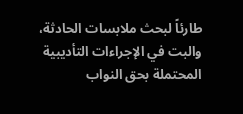طارئاً لبحث ملابسات الحادثة، والبت في الإجراءات التأديبية المحتملة بحق النواب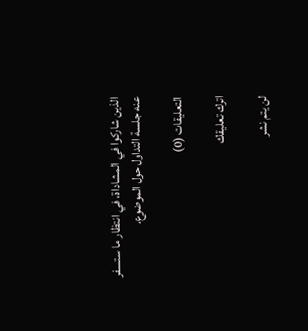الذين شاركوا في المشاداة، في انتظار ما ستسفر عنه جلسة التداول حول الموضوع.

التعليقات (0)

اترك تعليقك

لن يتم نشر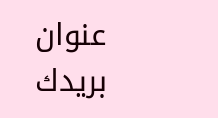عنوان بريدك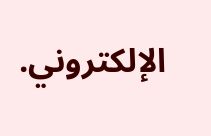الإلكتروني.